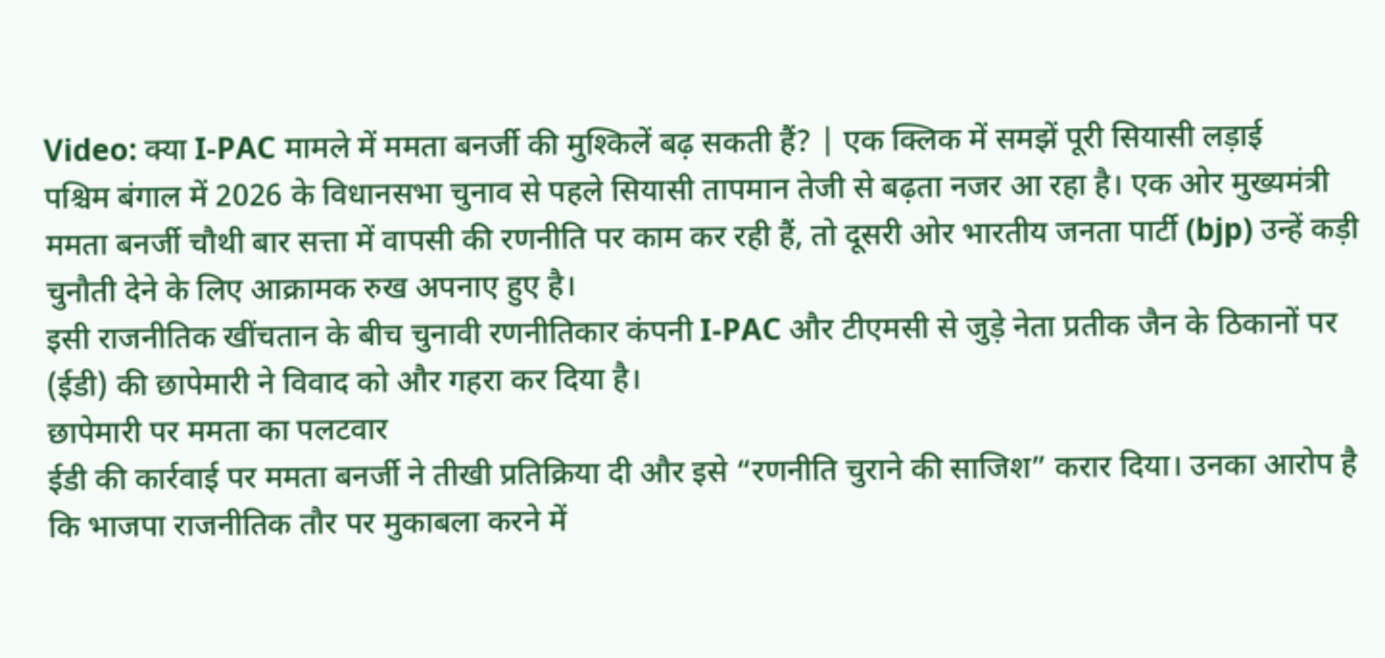Video: क्या I-PAC मामले में ममता बनर्जी की मुश्किलें बढ़ सकती हैं? | एक क्लिक में समझें पूरी सियासी लड़ाई
पश्चिम बंगाल में 2026 के विधानसभा चुनाव से पहले सियासी तापमान तेजी से बढ़ता नजर आ रहा है। एक ओर मुख्यमंत्री ममता बनर्जी चौथी बार सत्ता में वापसी की रणनीति पर काम कर रही हैं, तो दूसरी ओर भारतीय जनता पार्टी (bjp) उन्हें कड़ी चुनौती देने के लिए आक्रामक रुख अपनाए हुए है।
इसी राजनीतिक खींचतान के बीच चुनावी रणनीतिकार कंपनी I-PAC और टीएमसी से जुड़े नेता प्रतीक जैन के ठिकानों पर (ईडी) की छापेमारी ने विवाद को और गहरा कर दिया है।
छापेमारी पर ममता का पलटवार
ईडी की कार्रवाई पर ममता बनर्जी ने तीखी प्रतिक्रिया दी और इसे “रणनीति चुराने की साजिश” करार दिया। उनका आरोप है कि भाजपा राजनीतिक तौर पर मुकाबला करने में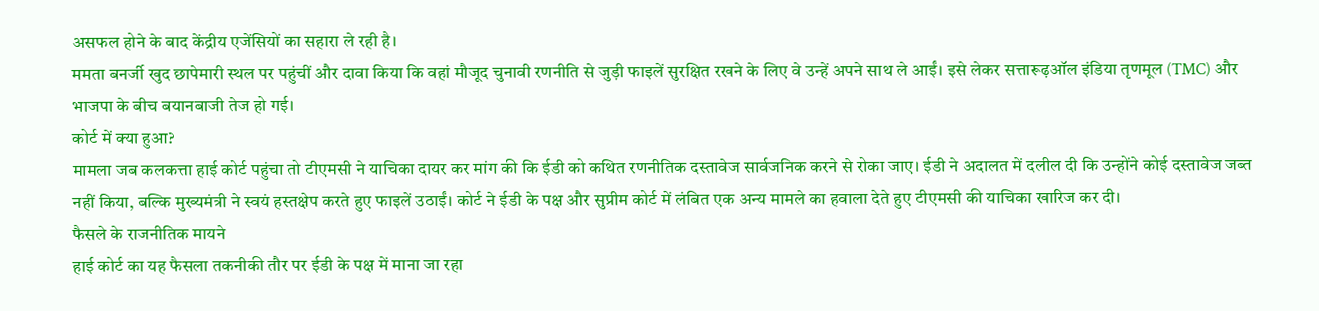असफल होने के बाद केंद्रीय एजेंसियों का सहारा ले रही है।
ममता बनर्जी खुद छापेमारी स्थल पर पहुंचीं और दावा किया कि वहां मौजूद चुनावी रणनीति से जुड़ी फाइलें सुरक्षित रखने के लिए वे उन्हें अपने साथ ले आईं। इसे लेकर सत्तारूढ़ऑल इंडिया तृणमूल (TMC) और भाजपा के बीच बयानबाजी तेज हो गई।
कोर्ट में क्या हुआ?
मामला जब कलकत्ता हाई कोर्ट पहुंचा तो टीएमसी ने याचिका दायर कर मांग की कि ईडी को कथित रणनीतिक दस्तावेज सार्वजनिक करने से रोका जाए। ईडी ने अदालत में दलील दी कि उन्होंने कोई दस्तावेज जब्त नहीं किया, बल्कि मुख्यमंत्री ने स्वयं हस्तक्षेप करते हुए फाइलें उठाईं। कोर्ट ने ईडी के पक्ष और सुप्रीम कोर्ट में लंबित एक अन्य मामले का हवाला देते हुए टीएमसी की याचिका खारिज कर दी।
फैसले के राजनीतिक मायने
हाई कोर्ट का यह फैसला तकनीकी तौर पर ईडी के पक्ष में माना जा रहा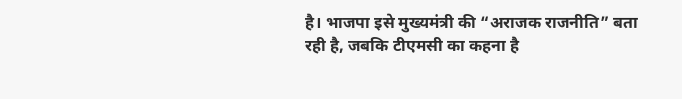है। भाजपा इसे मुख्यमंत्री की “अराजक राजनीति” बता रही है, जबकि टीएमसी का कहना है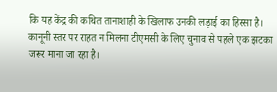कि यह केंद्र की कथित तानाशाही के खिलाफ उनकी लड़ाई का हिस्सा है। कानूनी स्तर पर राहत न मिलना टीएमसी के लिए चुनाव से पहले एक झटका जरूर माना जा रहा है।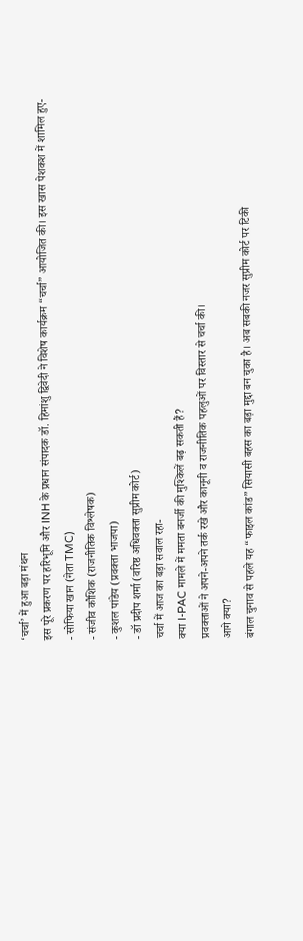‘चर्चा’ में हुआ बड़ा मंथन
इस पूरे प्रकरण पर हरिभूमि और INH के प्रधान संपादक डॉ. हिमांशु द्विवेदी ने विशेष कार्यक्रम “चर्चा” आयोजित की। इस खास पेशकश में शामिल हुए-
- सोफिया खान (नेता TMC)
- संजीव कौशिक (राजनीतिक विश्लेषक)
- कुशल पांडेय (प्रवक्ता भाजपा)
- डॉ प्रदीप शर्मा (वरिष्ठ अधिवक्ता सुप्रीम कोर्ट)
चर्चा में आज का बड़ा सवाल रहा-
क्या I-PAC मामले में ममता बनर्जी की मुश्किलें बढ़ सकती हैं?
प्रवक्ताओं ने अपने-अपने तर्क रखे और कानूनी व राजनीतिक पहलुओं पर विस्तार से चर्चा की।
आगे क्या?
बंगाल चुनाव से पहले यह “फाइल कांड” सियासी बहस का बड़ा मुद्दा बन चुका है। अब सबकी नजर सुप्रीम कोर्ट पर टिकी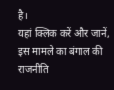है।
यहां क्लिक करें और जानें, इस मामले का बंगाल की राजनीति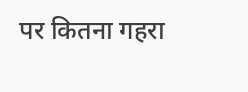पर कितना गहरा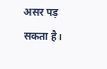असर पड़ सकता है।